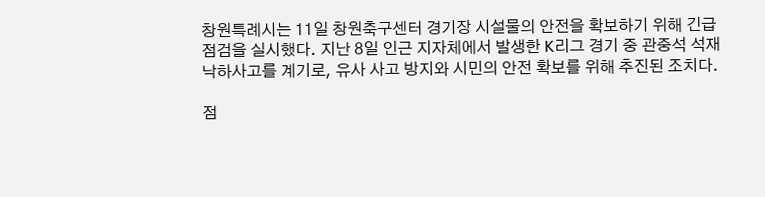창원특례시는 11일 창원축구센터 경기장 시설물의 안전을 확보하기 위해 긴급 점검을 실시했다. 지난 8일 인근 지자체에서 발생한 K리그 경기 중 관중석 석재 낙하사고를 계기로, 유사 사고 방지와 시민의 안전 확보를 위해 추진된 조치다.

점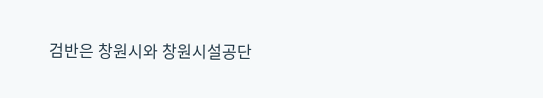검반은 창원시와 창원시설공단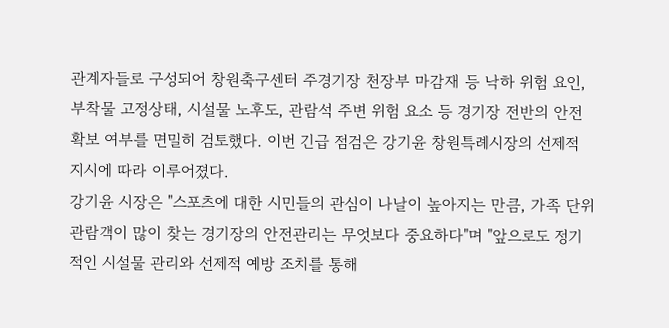관계자들로 구성되어 창원축구센터 주경기장 천장부 마감재 등 낙하 위험 요인, 부착물 고정상태, 시설물 노후도, 관람석 주변 위험 요소 등 경기장 전반의 안전 확보 여부를 면밀히 검토했다. 이번 긴급 점검은 강기윤 창원특례시장의 선제적 지시에 따라 이루어졌다.
강기윤 시장은 "스포츠에 대한 시민들의 관심이 나날이 높아지는 만큼, 가족 단위 관람객이 많이 찾는 경기장의 안전관리는 무엇보다 중요하다"며 "앞으로도 정기적인 시설물 관리와 선제적 예방 조치를 통해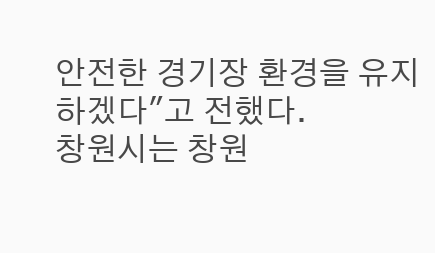안전한 경기장 환경을 유지하겠다"고 전했다.
창원시는 창원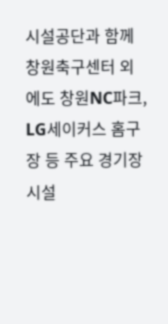시설공단과 함께 창원축구센터 외에도 창원NC파크, LG세이커스 홈구장 등 주요 경기장 시설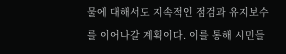물에 대해서도 지속적인 점검과 유지보수를 이어나갈 계획이다. 이를 통해 시민들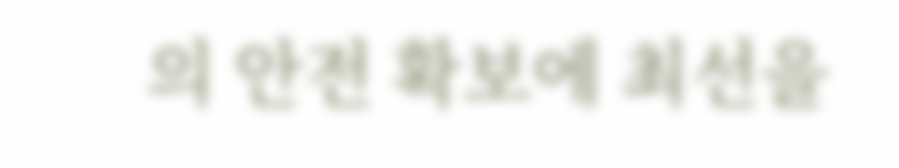의 안전 확보에 최선을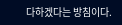다하겠다는 방침이다.